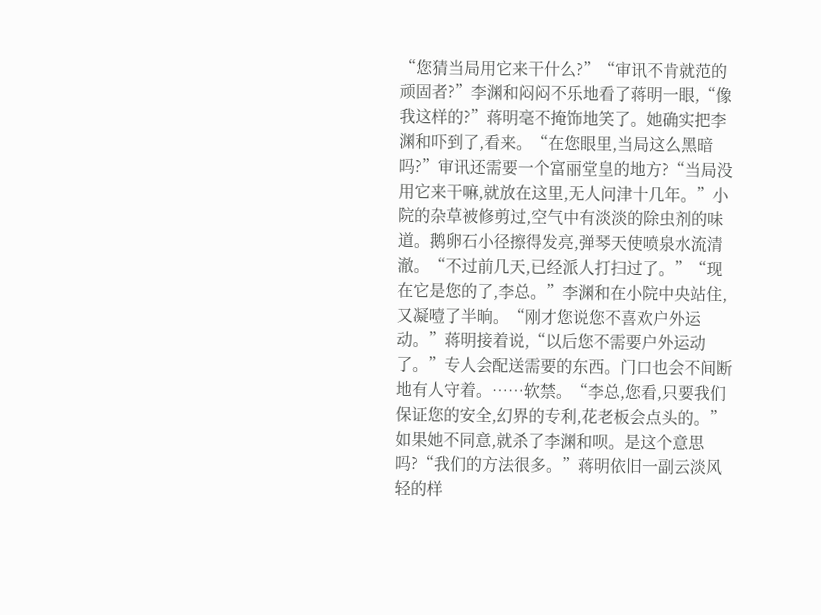“您猜当局用它来干什么?”“审讯不肯就范的顽固者?”李渊和闷闷不乐地看了蒋明一眼,“像我这样的?”蒋明毫不掩饰地笑了。她确实把李渊和吓到了,看来。“在您眼里,当局这么黑暗吗?”审讯还需要一个富丽堂皇的地方?“当局没用它来干嘛,就放在这里,无人问津十几年。”小院的杂草被修剪过,空气中有淡淡的除虫剂的味道。鹅卵石小径擦得发亮,弹琴天使喷泉水流清澈。“不过前几天,已经派人打扫过了。”“现在它是您的了,李总。”李渊和在小院中央站住,又凝噎了半晌。“刚才您说您不喜欢户外运动。”蒋明接着说,“以后您不需要户外运动了。”专人会配送需要的东西。门口也会不间断地有人守着。……软禁。“李总,您看,只要我们保证您的安全,幻界的专利,花老板会点头的。”如果她不同意,就杀了李渊和呗。是这个意思吗?“我们的方法很多。”蒋明依旧一副云淡风轻的样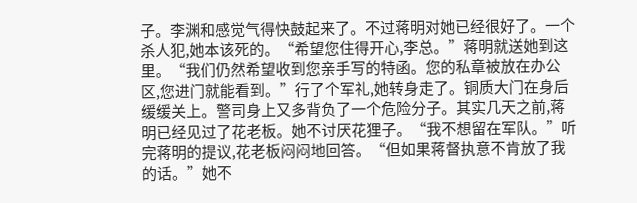子。李渊和感觉气得快鼓起来了。不过蒋明对她已经很好了。一个杀人犯,她本该死的。“希望您住得开心,李总。”蒋明就送她到这里。“我们仍然希望收到您亲手写的特函。您的私章被放在办公区,您进门就能看到。”行了个军礼,她转身走了。铜质大门在身后缓缓关上。警司身上又多背负了一个危险分子。其实几天之前,蒋明已经见过了花老板。她不讨厌花狸子。“我不想留在军队。”听完蒋明的提议,花老板闷闷地回答。“但如果蒋督执意不肯放了我的话。”她不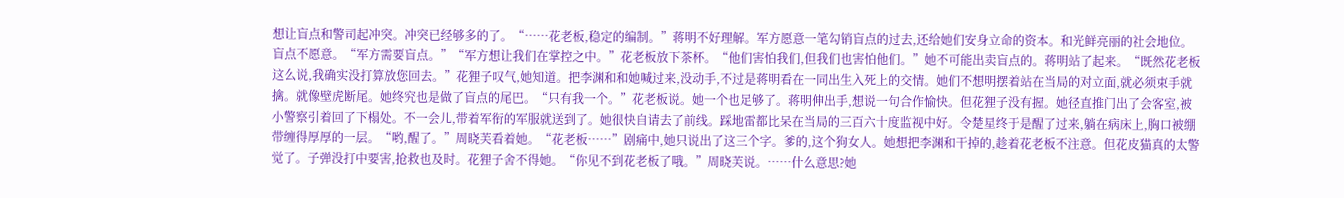想让盲点和警司起冲突。冲突已经够多的了。“……花老板,稳定的编制。”蒋明不好理解。军方愿意一笔勾销盲点的过去,还给她们安身立命的资本。和光鲜亮丽的社会地位。盲点不愿意。“军方需要盲点。”“军方想让我们在掌控之中。”花老板放下茶杯。“他们害怕我们,但我们也害怕他们。”她不可能出卖盲点的。蒋明站了起来。“既然花老板这么说,我确实没打算放您回去。”花狸子叹气,她知道。把李渊和和她喊过来,没动手,不过是蒋明看在一同出生入死上的交情。她们不想明摆着站在当局的对立面,就必须束手就擒。就像壁虎断尾。她终究也是做了盲点的尾巴。“只有我一个。”花老板说。她一个也足够了。蒋明伸出手,想说一句合作愉快。但花狸子没有握。她径直推门出了会客室,被小警察引着回了下榻处。不一会儿,带着军衔的军服就送到了。她很快自请去了前线。踩地雷都比呆在当局的三百六十度监视中好。令楚星终于是醒了过来,躺在病床上,胸口被绷带缠得厚厚的一层。“哟,醒了。”周晓芙看着她。“花老板……”剧痛中,她只说出了这三个字。爹的,这个狗女人。她想把李渊和干掉的,趁着花老板不注意。但花皮猫真的太警觉了。子弹没打中要害,抢救也及时。花狸子舍不得她。“你见不到花老板了哦。”周晓芙说。……什么意思?她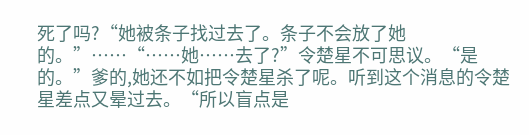死了吗?“她被条子找过去了。条子不会放了她的。”……“……她……去了?”令楚星不可思议。“是的。”爹的,她还不如把令楚星杀了呢。听到这个消息的令楚星差点又晕过去。“所以盲点是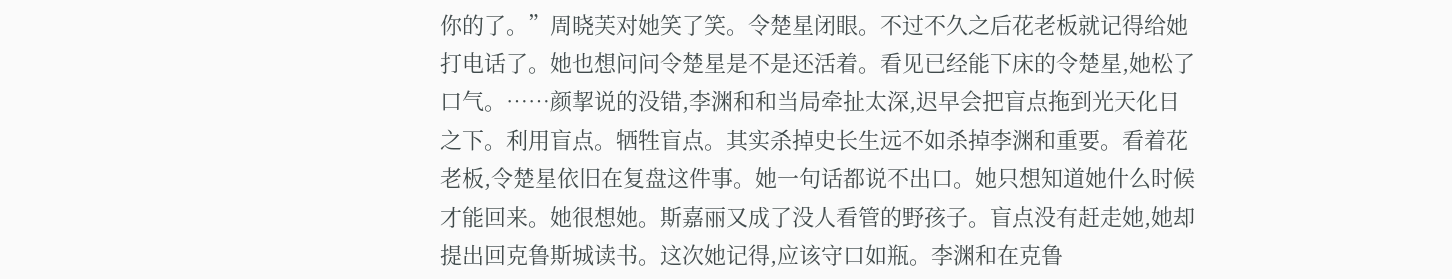你的了。”周晓芙对她笑了笑。令楚星闭眼。不过不久之后花老板就记得给她打电话了。她也想问问令楚星是不是还活着。看见已经能下床的令楚星,她松了口气。……颜挈说的没错,李渊和和当局牵扯太深,迟早会把盲点拖到光天化日之下。利用盲点。牺牲盲点。其实杀掉史长生远不如杀掉李渊和重要。看着花老板,令楚星依旧在复盘这件事。她一句话都说不出口。她只想知道她什么时候才能回来。她很想她。斯嘉丽又成了没人看管的野孩子。盲点没有赶走她,她却提出回克鲁斯城读书。这次她记得,应该守口如瓶。李渊和在克鲁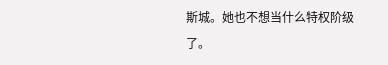斯城。她也不想当什么特权阶级了。